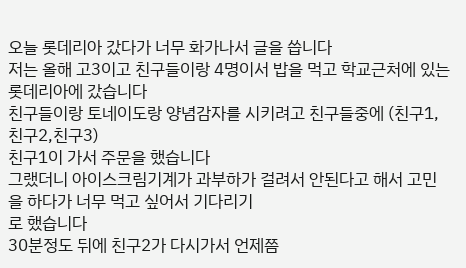오늘 롯데리아 갔다가 너무 화가나서 글을 씁니다
저는 올해 고3이고 친구들이랑 4명이서 밥을 먹고 학교근처에 있는 롯데리아에 갔습니다
친구들이랑 토네이도랑 양념감자를 시키려고 친구들중에 (친구1,친구2,친구3)
친구1이 가서 주문을 했습니다
그랬더니 아이스크림기계가 과부하가 걸려서 안된다고 해서 고민을 하다가 너무 먹고 싶어서 기다리기
로 했습니다
30분정도 뒤에 친구2가 다시가서 언제쯤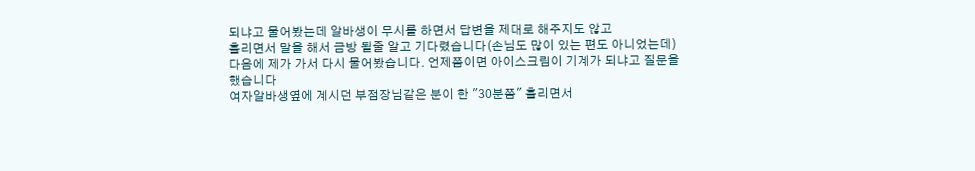되냐고 물어봤는데 알바생이 무시를 하면서 답변을 제대로 해주지도 않고
흘리면서 말을 해서 금방 될줄 알고 기다렸습니다(손님도 많이 있는 편도 아니었는데)
다음에 제가 가서 다시 물어봤습니다. 언제쯤이면 아이스크림이 기계가 되냐고 질문을 했습니다
여자알바생옆에 계시던 부점장님같은 분이 한 "30분쯤" 흘리면서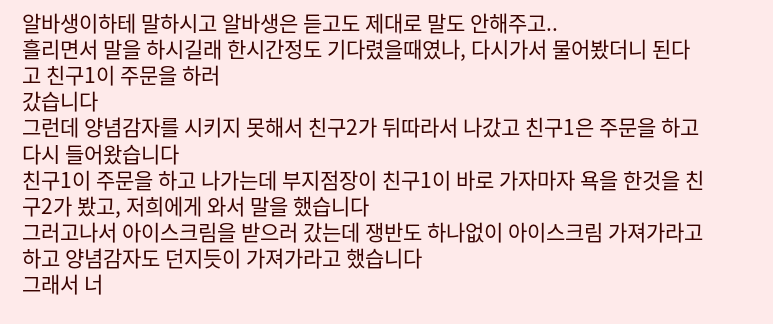알바생이하테 말하시고 알바생은 듣고도 제대로 말도 안해주고..
흘리면서 말을 하시길래 한시간정도 기다렸을때였나, 다시가서 물어봤더니 된다고 친구1이 주문을 하러
갔습니다
그런데 양념감자를 시키지 못해서 친구2가 뒤따라서 나갔고 친구1은 주문을 하고 다시 들어왔습니다
친구1이 주문을 하고 나가는데 부지점장이 친구1이 바로 가자마자 욕을 한것을 친구2가 봤고, 저희에게 와서 말을 했습니다
그러고나서 아이스크림을 받으러 갔는데 쟁반도 하나없이 아이스크림 가져가라고 하고 양념감자도 던지듯이 가져가라고 했습니다
그래서 너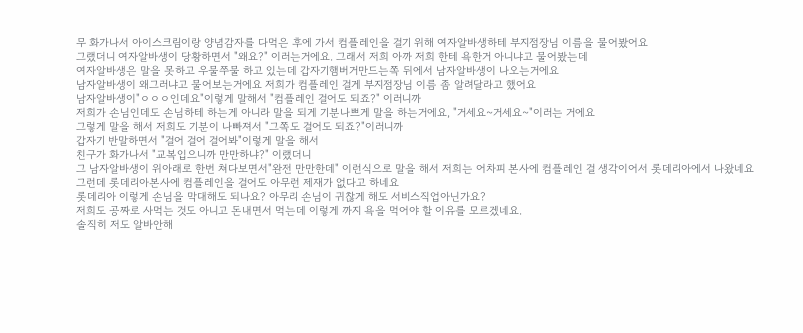무 화가나서 아이스크림이랑 양념감자를 다먹은 후에 가서 컴플레인을 걸기 위해 여자알바생하테 부지점장님 이름을 물어봤어요
그랬더니 여자알바생이 당황하면서 "왜요?" 이러는거에요. 그래서 저희 아까 저희 한테 욕한거 아니냐고 물어봤는데
여자알바생은 말을 못하고 우물쭈물 하고 있는데 갑자기햄버거만드는쪽 뒤에서 남자알바생이 나오는거에요
남자알바생이 왜그러냐고 물어보는거에요 저희가 컴플레인 걸게 부지점장님 이름 좀 알려달라고 했어요
남자알바생이"ㅇㅇㅇ인데요"이렇게 말해서 "컴플레인 걸어도 되죠?" 이러니까
저희가 손님인데도 손님하테 하는게 아니라 말을 되게 기분나쁘게 말을 하는거에요, "거세요~거세요~"이러는 거에요
그렇게 말을 해서 저희도 기분이 나빠져서 "그쪽도 걸어도 되죠?"이러니까
갑자기 반말하면서 "걸어 걸어 걸어봐"이렇게 말을 해서
친구가 화가나서 "교복입으니까 만만하냐?" 이랬더니
그 남자알바생이 위아래로 한번 쳐다보면서"완전 만만한데" 이런식으로 말을 해서 저희는 어차피 본사에 컴플레인 걸 생각이어서 롯데리아에서 나왔네요
그런데 롯데리아본사에 컴플레인을 걸어도 아무런 제재가 없다고 하네요
롯데리아 이렇게 손님을 막대해도 되나요? 아무리 손님이 귀찮게 해도 서비스직업아닌가요?
저희도 공짜로 사먹는 것도 아니고 돈내면서 먹는데 이렇게 까지 욕을 먹어야 할 이유를 모르겠네요.
솔직히 저도 알바안해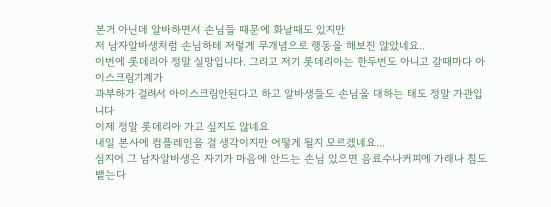본거 아닌데 알바하면서 손님들 때문에 화날때도 있지만
저 남자알바생처럼 손님하테 저렇게 무개념으로 행동을 해보진 않았네요..
이번에 롯데리아 정말 실망입니다. 그리고 저기 롯데리아는 한두번도 아니고 갈때마다 아이스크림기계가
과부하가 걸려서 아이스크림안된다고 하고 알바생들도 손님을 대하는 태도 정말 가관입니다
이제 정말 롯데리아 가고 싶지도 않네요
내일 본사에 컴플레인을 걸 생각이지만 어떻게 될지 모르겠네요...
심지어 그 남자알바생은 자기가 마음에 안드는 손님 있으면 음료수나커피에 가래나 침도 뱉는다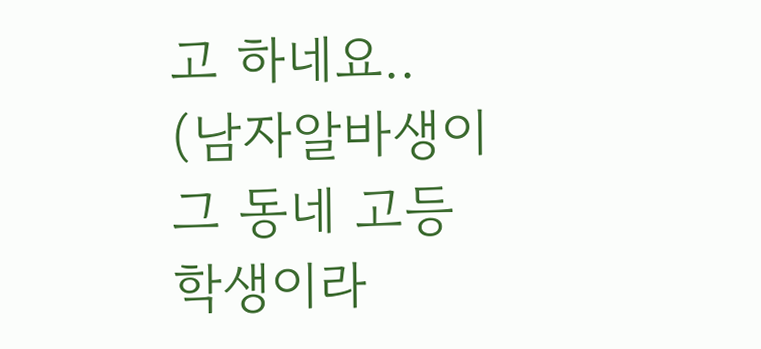고 하네요..
(남자알바생이 그 동네 고등학생이라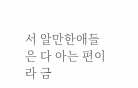서 알만한애들은 다 아는 편이라 금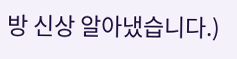방 신상 알아냈습니다.)